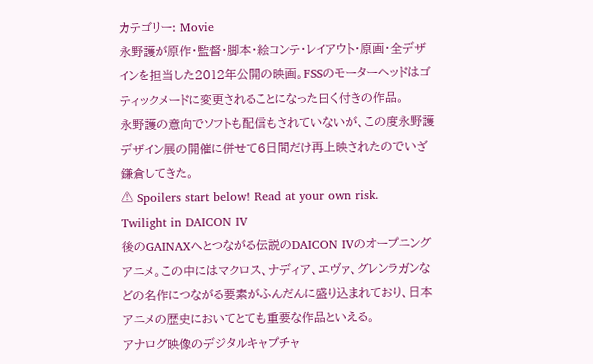カテゴリー: Movie
永野護が原作・監督・脚本・絵コンテ・レイアウト・原画・全デザインを担当した2012年公開の映画。FSSのモーターヘッドはゴティックメードに変更されることになった曰く付きの作品。
永野護の意向でソフトも配信もされていないが、この度永野護デザイン展の開催に併せて6日間だけ再上映されたのでいざ鎌倉してきた。
⚠ Spoilers start below! Read at your own risk.
Twilight in DAICON IV
後のGAINAXへとつながる伝説のDAICON IVのオープニングアニメ。この中にはマクロス、ナディア、エヴァ、グレンラガンなどの名作につながる要素がふんだんに盛り込まれており、日本アニメの歴史においてとても重要な作品といえる。
アナログ映像のデジタルキャプチャ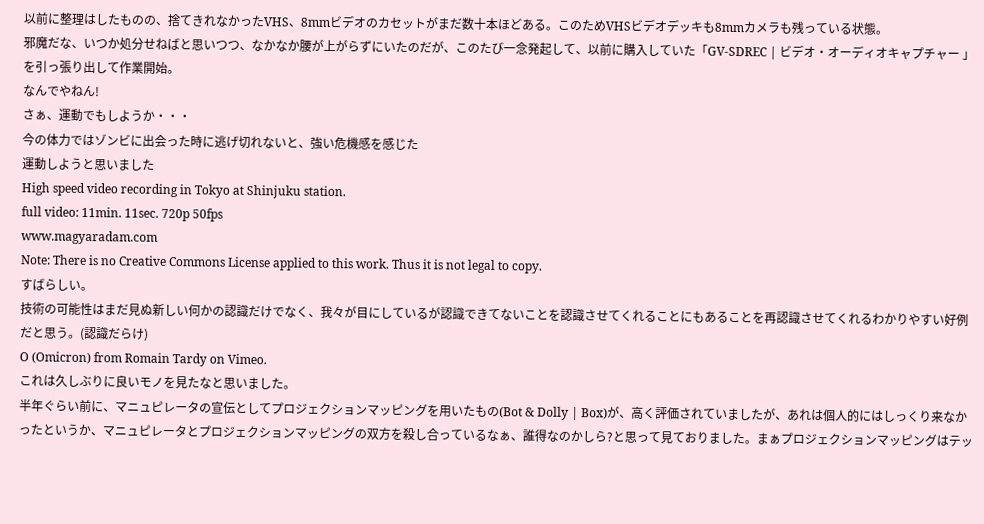以前に整理はしたものの、捨てきれなかったVHS、8mmビデオのカセットがまだ数十本ほどある。このためVHSビデオデッキも8mmカメラも残っている状態。
邪魔だな、いつか処分せねばと思いつつ、なかなか腰が上がらずにいたのだが、このたび一念発起して、以前に購入していた「GV-SDREC | ビデオ・オーディオキャプチャー 」を引っ張り出して作業開始。
なんでやねん!
さぁ、運動でもしようか・・・
今の体力ではゾンビに出会った時に逃げ切れないと、強い危機感を感じた
運動しようと思いました
High speed video recording in Tokyo at Shinjuku station.
full video: 11min. 11sec. 720p 50fps
www.magyaradam.com
Note: There is no Creative Commons License applied to this work. Thus it is not legal to copy.
すばらしい。
技術の可能性はまだ見ぬ新しい何かの認識だけでなく、我々が目にしているが認識できてないことを認識させてくれることにもあることを再認識させてくれるわかりやすい好例だと思う。(認識だらけ)
O (Omicron) from Romain Tardy on Vimeo.
これは久しぶりに良いモノを見たなと思いました。
半年ぐらい前に、マニュピレータの宣伝としてプロジェクションマッピングを用いたもの(Bot & Dolly | Box)が、高く評価されていましたが、あれは個人的にはしっくり来なかったというか、マニュピレータとプロジェクションマッピングの双方を殺し合っているなぁ、誰得なのかしら?と思って見ておりました。まぁプロジェクションマッピングはテッ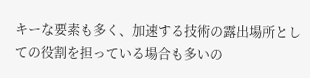キーな要素も多く、加速する技術の露出場所としての役割を担っている場合も多いの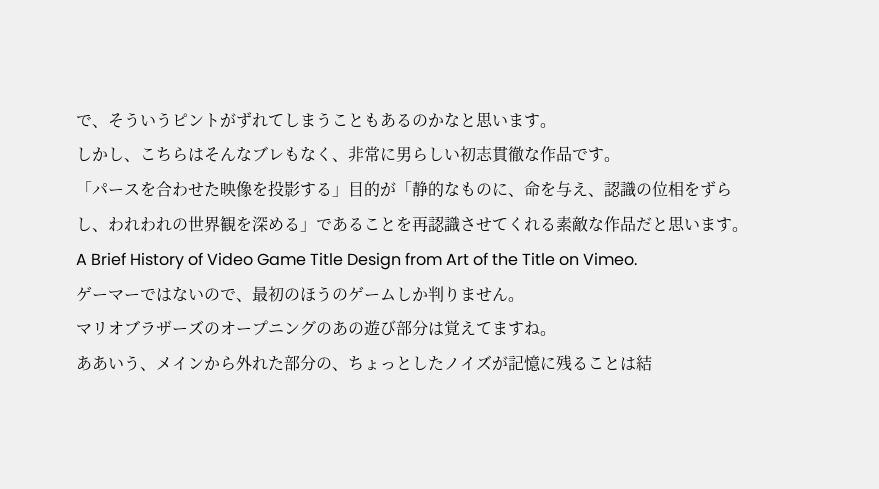で、そういうピントがずれてしまうこともあるのかなと思います。
しかし、こちらはそんなブレもなく、非常に男らしい初志貫徹な作品です。
「パースを合わせた映像を投影する」目的が「静的なものに、命を与え、認識の位相をずらし、われわれの世界観を深める」であることを再認識させてくれる素敵な作品だと思います。
A Brief History of Video Game Title Design from Art of the Title on Vimeo.
ゲーマーではないので、最初のほうのゲームしか判りません。
マリオブラザーズのオープニングのあの遊び部分は覚えてますね。
ああいう、メインから外れた部分の、ちょっとしたノイズが記憶に残ることは結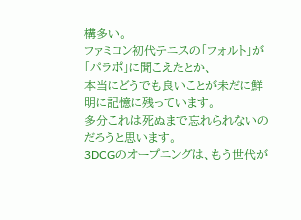構多い。
ファミコン初代テニスの「フォルト」が「パラポ」に聞こえたとか、
本当にどうでも良いことが未だに鮮明に記憶に残っています。
多分これは死ぬまで忘れられないのだろうと思います。
3DCGのオープニングは、もう世代が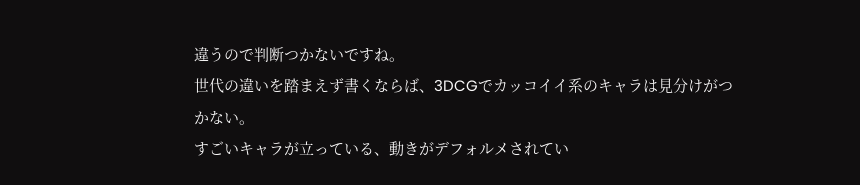違うので判断つかないですね。
世代の違いを踏まえず書くならば、3DCGでカッコイイ系のキャラは見分けがつかない。
すごいキャラが立っている、動きがデフォルメされてい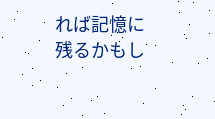れば記憶に残るかもし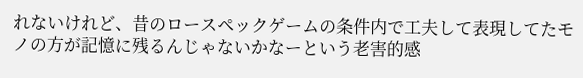れないけれど、昔のロースペックゲームの条件内で工夫して表現してたモノの方が記憶に残るんじゃないかなーという老害的感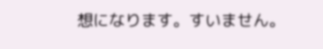想になります。すいません。